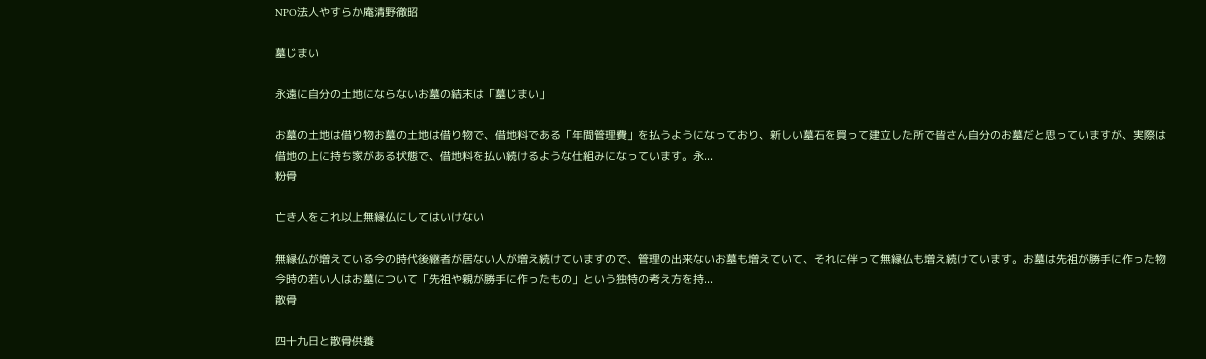NPO法人やすらか庵清野徹昭

墓じまい

永遠に自分の土地にならないお墓の結末は「墓じまい」

お墓の土地は借り物お墓の土地は借り物で、借地料である「年間管理費」を払うようになっており、新しい墓石を買って建立した所で皆さん自分のお墓だと思っていますが、実際は借地の上に持ち家がある状態で、借地料を払い続けるような仕組みになっています。永...
粉骨

亡き人をこれ以上無縁仏にしてはいけない

無縁仏が増えている今の時代後継者が居ない人が増え続けていますので、管理の出来ないお墓も増えていて、それに伴って無縁仏も増え続けています。お墓は先祖が勝手に作った物今時の若い人はお墓について「先祖や親が勝手に作ったもの」という独特の考え方を持...
散骨

四十九日と散骨供養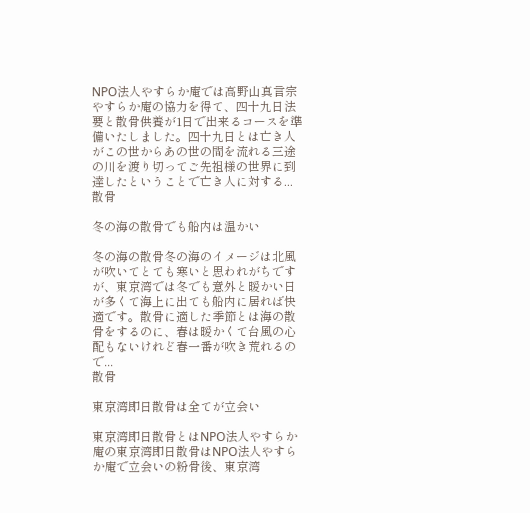NPO法人やすらか庵では高野山真言宗やすらか庵の協力を得て、四十九日法要と散骨供養が1日で出来るコースを準備いたしました。四十九日とは亡き人がこの世からあの世の間を流れる三途の川を渡り切ってご先祖様の世界に到達したということで亡き人に対する...
散骨

冬の海の散骨でも船内は温かい

冬の海の散骨冬の海のイメージは北風が吹いてとても寒いと思われがちですが、東京湾では冬でも意外と暖かい日が多くて海上に出ても船内に居れば快適です。散骨に適した季節とは海の散骨をするのに、春は暖かくて台風の心配もないけれど春一番が吹き荒れるので...
散骨

東京湾即日散骨は全てが立会い

東京湾即日散骨とはNPO法人やすらか庵の東京湾即日散骨はNPO法人やすらか庵で立会いの粉骨後、東京湾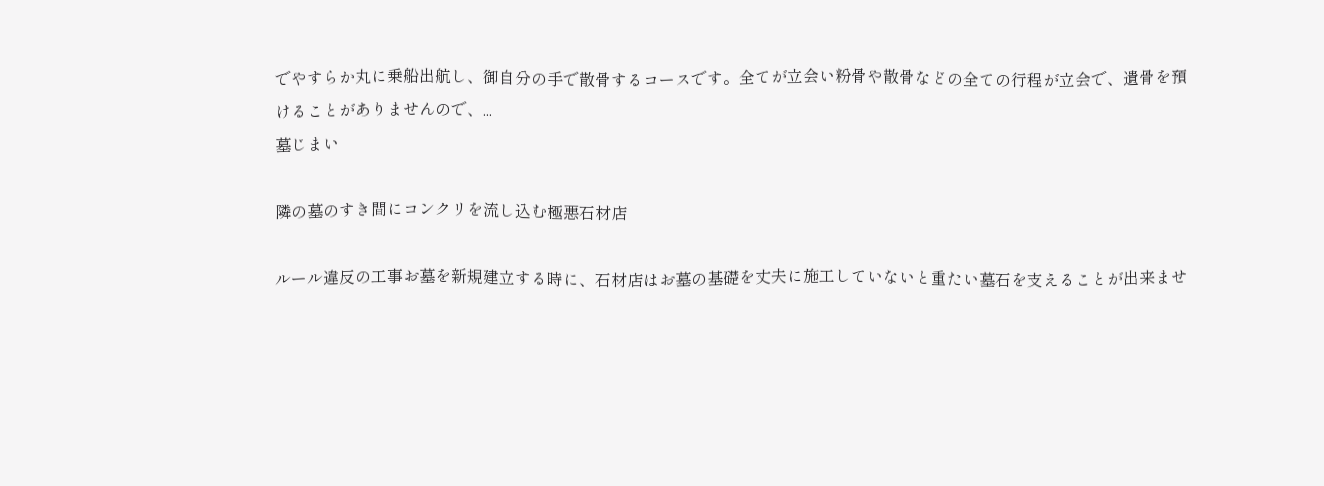でやすらか丸に乗船出航し、御自分の手で散骨するコースです。全てが立会い粉骨や散骨などの全ての行程が立会で、遺骨を預けることがありませんので、...
墓じまい

隣の墓のすき間にコンクリを流し込む極悪石材店

ルール違反の工事お墓を新規建立する時に、石材店はお墓の基礎を丈夫に施工していないと重たい墓石を支えることが出来ませ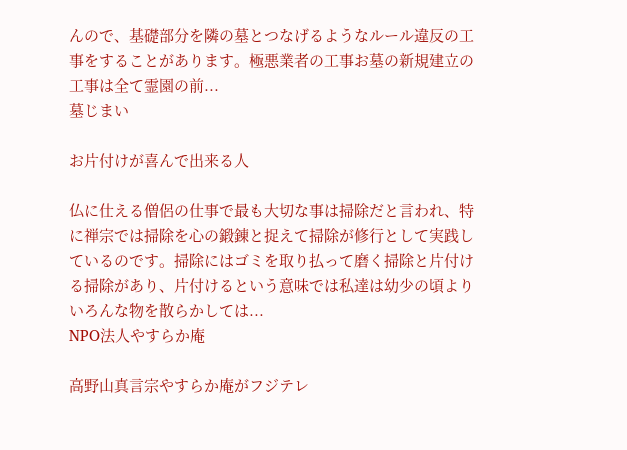んので、基礎部分を隣の墓とつなげるようなルール違反の工事をすることがあります。極悪業者の工事お墓の新規建立の工事は全て霊園の前...
墓じまい

お片付けが喜んで出来る人

仏に仕える僧侶の仕事で最も大切な事は掃除だと言われ、特に禅宗では掃除を心の鍛錬と捉えて掃除が修行として実践しているのです。掃除にはゴミを取り払って磨く掃除と片付ける掃除があり、片付けるという意味では私達は幼少の頃よりいろんな物を散らかしては...
NPO法人やすらか庵

高野山真言宗やすらか庵がフジテレ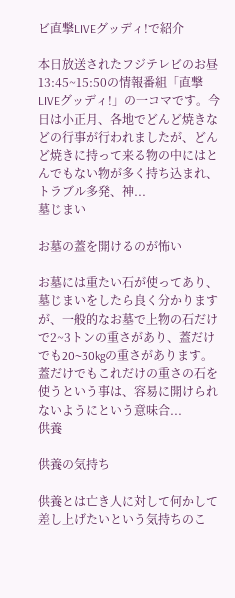ビ直撃LIVEグッディ!で紹介

本日放送されたフジテレビのお昼13:45~15:50の情報番組「直撃LIVEグッディ!」の一コマです。今日は小正月、各地でどんど焼きなどの行事が行われましたが、どんど焼きに持って来る物の中にはとんでもない物が多く持ち込まれ、トラブル多発、神...
墓じまい

お墓の蓋を開けるのが怖い

お墓には重たい石が使ってあり、墓じまいをしたら良く分かりますが、一般的なお墓で上物の石だけで2~3トンの重さがあり、蓋だけでも20~30kgの重さがあります。蓋だけでもこれだけの重さの石を使うという事は、容易に開けられないようにという意味合...
供養

供養の気持ち

供養とは亡き人に対して何かして差し上げたいという気持ちのこ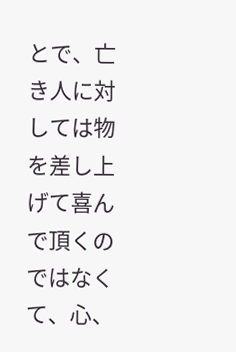とで、亡き人に対しては物を差し上げて喜んで頂くのではなくて、心、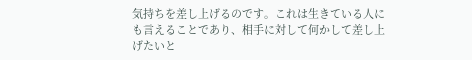気持ちを差し上げるのです。これは生きている人にも言えることであり、相手に対して何かして差し上げたいと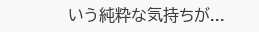いう純粋な気持ちが...